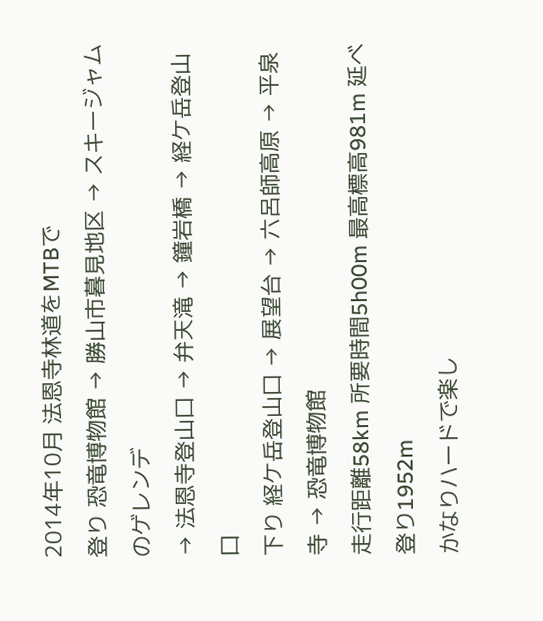2014年10月 法恩寺林道をMTBで
登り 恐竜博物館 → 勝山市暮見地区 → スキージャムのゲレンデ
→ 法恩寺登山口 → 弁天滝 → 鐘岩橋 → 経ケ岳登山口
下り 経ケ岳登山口 → 展望台 → 六呂師高原 → 平泉寺 → 恐竜博物館
走行距離58km 所要時間5h00m 最高標高981m 延べ登り1952m
かなりハードで楽し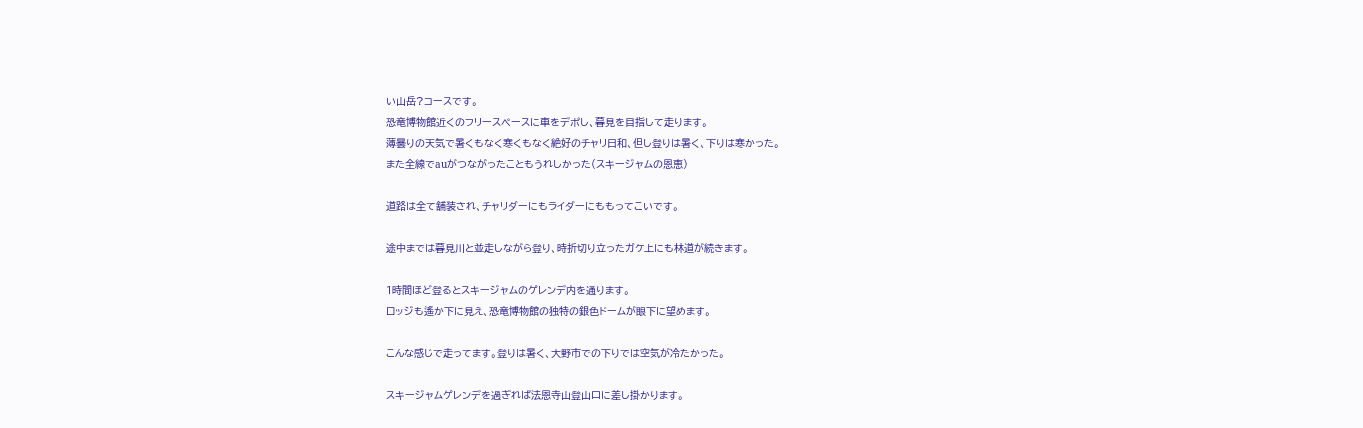い山岳?コースです。
恐竜博物館近くのフリースペースに車をデポし、暮見を目指して走ります。
薄曇りの天気で暑くもなく寒くもなく絶好のチャリ日和、但し登りは暑く、下りは寒かった。
また全線でauがつながったこともうれしかった(スキージャムの恩恵)

道路は全て舗装され、チャリダーにもライダーにももってこいです。

途中までは暮見川と並走しながら登り、時折切り立ったガケ上にも林道が続きます。

1時間ほど登るとスキージャムのゲレンデ内を通ります。
ロッジも遙か下に見え、恐竜博物館の独特の銀色ドームが眼下に望めます。

こんな感じで走ってます。登りは暑く、大野市での下りでは空気が冷たかった。

スキージャムゲレンデを過ぎれば法恩寺山登山口に差し掛かります。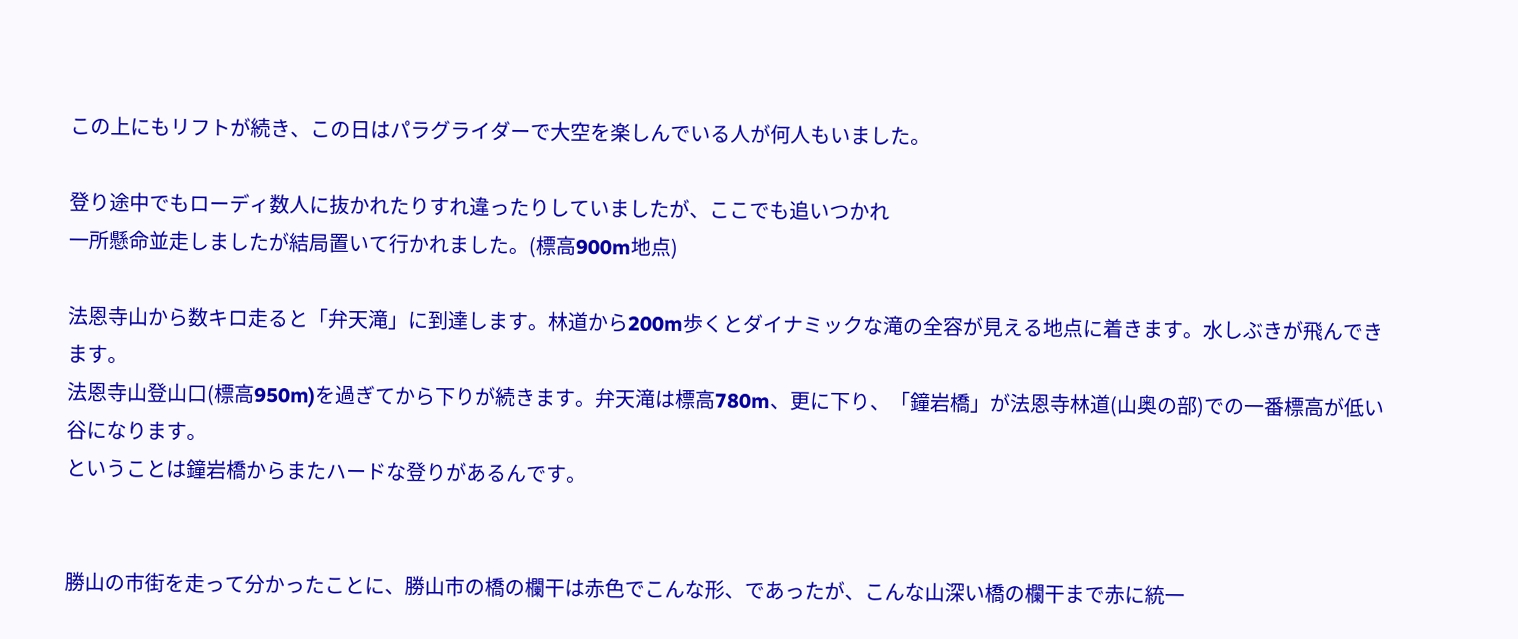この上にもリフトが続き、この日はパラグライダーで大空を楽しんでいる人が何人もいました。

登り途中でもローディ数人に抜かれたりすれ違ったりしていましたが、ここでも追いつかれ
一所懸命並走しましたが結局置いて行かれました。(標高900m地点)

法恩寺山から数キロ走ると「弁天滝」に到達します。林道から200m歩くとダイナミックな滝の全容が見える地点に着きます。水しぶきが飛んできます。
法恩寺山登山口(標高950m)を過ぎてから下りが続きます。弁天滝は標高780m、更に下り、「鐘岩橋」が法恩寺林道(山奥の部)での一番標高が低い谷になります。
ということは鐘岩橋からまたハードな登りがあるんです。


勝山の市街を走って分かったことに、勝山市の橋の欄干は赤色でこんな形、であったが、こんな山深い橋の欄干まで赤に統一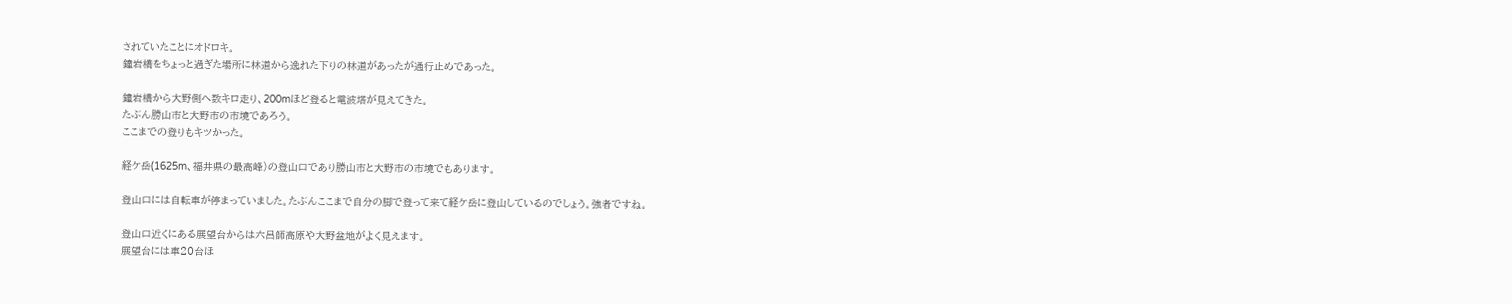されていたことにオドロキ。
鐘岩橋をちょっと過ぎた場所に林道から逸れた下りの林道があったが通行止めであった。

鐘岩橋から大野側へ数キロ走り、200mほど登ると電波塔が見えてきた。
たぶん勝山市と大野市の市境であろう。
ここまでの登りもキツかった。

経ケ岳(1625m、福井県の最高峰)の登山口であり勝山市と大野市の市境でもあります。

登山口には自転車が停まっていました。たぶんここまで自分の脚で登って来て経ケ岳に登山しているのでしょう。強者ですね。

登山口近くにある展望台からは六呂師高原や大野盆地がよく見えます。
展望台には車20台ほ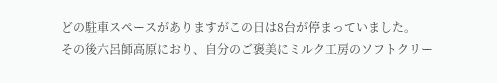どの駐車スペースがありますがこの日は8台が停まっていました。
その後六呂師高原におり、自分のご褒美にミルク工房のソフトクリー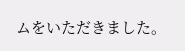ムをいただきました。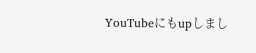YouTubeにもupしまし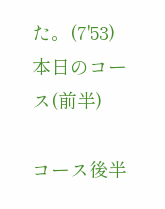た。(7'53)
本日のコース(前半)

コース後半